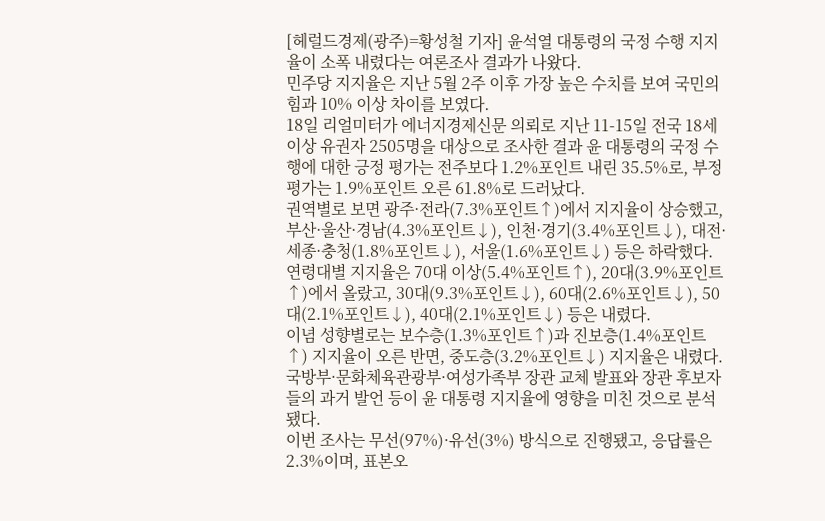[헤럴드경제(광주)=황성철 기자] 윤석열 대통령의 국정 수행 지지율이 소폭 내렸다는 여론조사 결과가 나왔다.
민주당 지지율은 지난 5월 2주 이후 가장 높은 수치를 보여 국민의힘과 10% 이상 차이를 보였다.
18일 리얼미터가 에너지경제신문 의뢰로 지난 11-15일 전국 18세 이상 유권자 2505명을 대상으로 조사한 결과 윤 대통령의 국정 수행에 대한 긍정 평가는 전주보다 1.2%포인트 내린 35.5%로, 부정 평가는 1.9%포인트 오른 61.8%로 드러났다.
권역별로 보면 광주·전라(7.3%포인트↑)에서 지지율이 상승했고, 부산·울산·경남(4.3%포인트↓), 인천·경기(3.4%포인트↓), 대전·세종·충청(1.8%포인트↓), 서울(1.6%포인트↓) 등은 하락했다.
연령대별 지지율은 70대 이상(5.4%포인트↑), 20대(3.9%포인트↑)에서 올랐고, 30대(9.3%포인트↓), 60대(2.6%포인트↓), 50대(2.1%포인트↓), 40대(2.1%포인트↓) 등은 내렸다.
이념 성향별로는 보수층(1.3%포인트↑)과 진보층(1.4%포인트↑) 지지율이 오른 반면, 중도층(3.2%포인트↓) 지지율은 내렸다.
국방부·문화체육관광부·여성가족부 장관 교체 발표와 장관 후보자들의 과거 발언 등이 윤 대통령 지지율에 영향을 미친 것으로 분석됐다.
이번 조사는 무선(97%)·유선(3%) 방식으로 진행됐고, 응답률은 2.3%이며, 표본오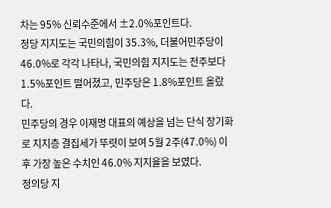차는 95% 신뢰수준에서 ±2.0%포인트다.
정당 지지도는 국민의힘이 35.3%, 더불어민주당이 46.0%로 각각 나타나, 국민의힘 지지도는 전주보다 1.5%포인트 떨어졌고, 민주당은 1.8%포인트 올랐다.
민주당의 경우 이재명 대표의 예상을 넘는 단식 장기화로 지지층 결집세가 뚜렷이 보여 5월 2주(47.0%) 이후 가장 높은 수치인 46.0% 지지율을 보였다.
정의당 지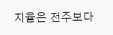지율은 전주보다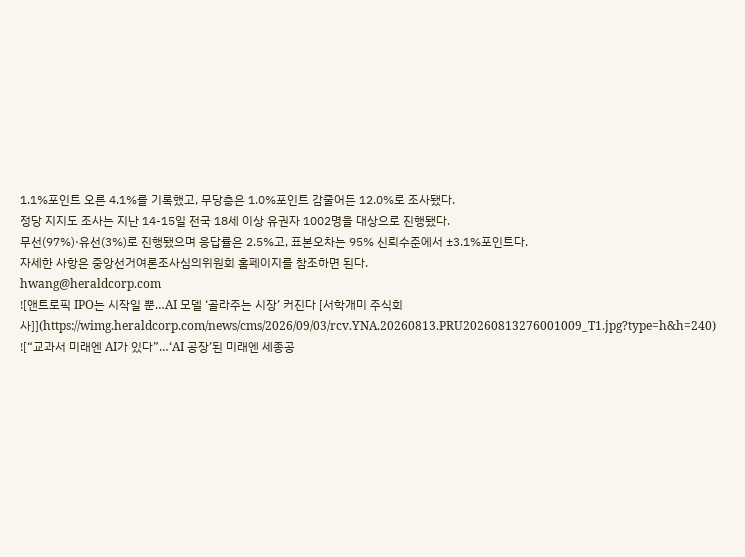1.1%포인트 오른 4.1%를 기록했고, 무당층은 1.0%포인트 감줄어든 12.0%로 조사됐다.
정당 지지도 조사는 지난 14-15일 전국 18세 이상 유권자 1002명을 대상으로 진행됐다.
무선(97%)·유선(3%)로 진행됐으며 응답률은 2.5%고, 표본오차는 95% 신뢰수준에서 ±3.1%포인트다.
자세한 사항은 중앙선거여론조사심의위원회 홈페이지를 참조하면 된다.
hwang@heraldcorp.com
![앤트로픽 IPO는 시작일 뿐…AI 모델 ‘골라주는 시장’ 커진다 [서학개미 주식회사]](https://wimg.heraldcorp.com/news/cms/2026/09/03/rcv.YNA.20260813.PRU20260813276001009_T1.jpg?type=h&h=240)
![“교과서 미래엔 AI가 있다”…‘AI 공장’된 미래엔 세종공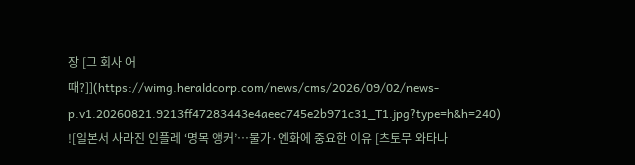장 [그 회사 어때?]](https://wimg.heraldcorp.com/news/cms/2026/09/02/news-p.v1.20260821.9213ff47283443e4aeec745e2b971c31_T1.jpg?type=h&h=240)
![일본서 사라진 인플레 ‘명목 앵커’…물가·엔화에 중요한 이유 [츠토무 와타나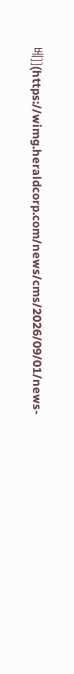베]](https://wimg.heraldcorp.com/news/cms/2026/09/01/news-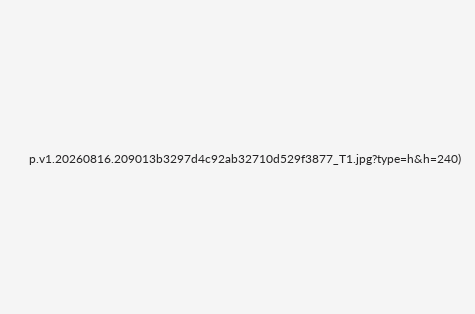p.v1.20260816.209013b3297d4c92ab32710d529f3877_T1.jpg?type=h&h=240)